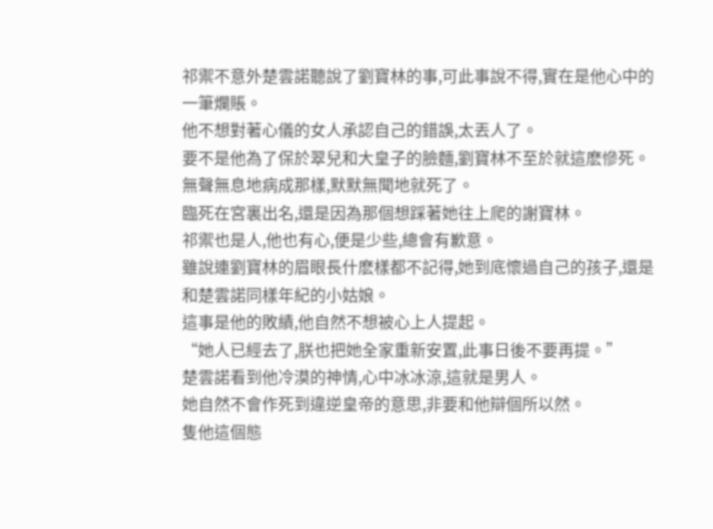祁禦不意外楚雲諾聽說了劉寶林的事,可此事說不得,實在是他心中的一筆爛賬。
他不想對著心儀的女人承認自己的錯誤,太丟人了。
要不是他為了保於翠兒和大皇子的臉麵,劉寶林不至於就這麽慘死。
無聲無息地病成那樣,默默無聞地就死了。
臨死在宮裏出名,還是因為那個想踩著她往上爬的謝寶林。
祁禦也是人,他也有心,便是少些,總會有歉意。
雖說連劉寶林的眉眼長什麽樣都不記得,她到底懷過自己的孩子,還是和楚雲諾同樣年紀的小姑娘。
這事是他的敗績,他自然不想被心上人提起。
“她人已經去了,朕也把她全家重新安置,此事日後不要再提。”
楚雲諾看到他冷漠的神情,心中冰冰涼,這就是男人。
她自然不會作死到違逆皇帝的意思,非要和他辯個所以然。
隻他這個態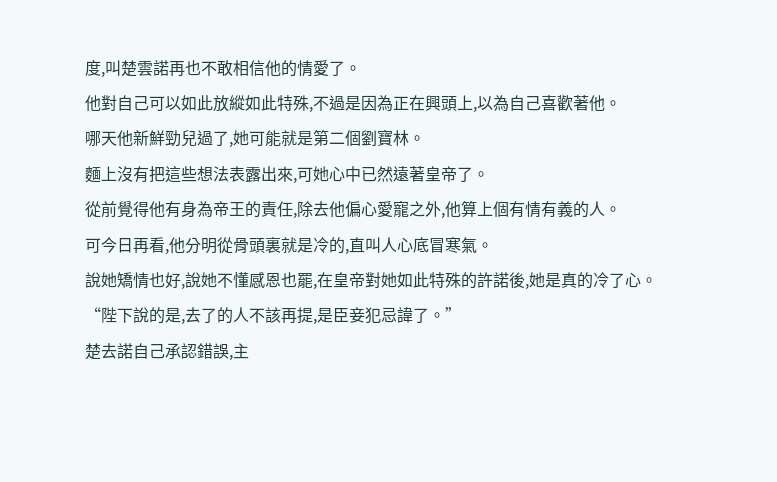度,叫楚雲諾再也不敢相信他的情愛了。
他對自己可以如此放縱如此特殊,不過是因為正在興頭上,以為自己喜歡著他。
哪天他新鮮勁兒過了,她可能就是第二個劉寶林。
麵上沒有把這些想法表露出來,可她心中已然遠著皇帝了。
從前覺得他有身為帝王的責任,除去他偏心愛寵之外,他算上個有情有義的人。
可今日再看,他分明從骨頭裏就是冷的,直叫人心底冒寒氣。
說她矯情也好,說她不懂感恩也罷,在皇帝對她如此特殊的許諾後,她是真的冷了心。
“陛下說的是,去了的人不該再提,是臣妾犯忌諱了。”
楚去諾自己承認錯誤,主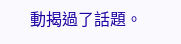動揭過了話題。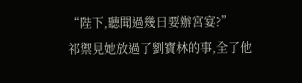“陛下,聽聞過幾日要辦宮宴?”
祁禦見她放過了劉寶林的事,全了他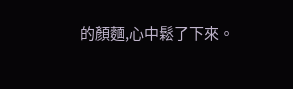的顏麵,心中鬆了下來。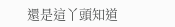還是這丫頭知道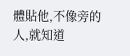體貼他,不像旁的人,就知道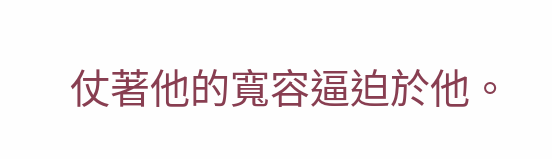仗著他的寬容逼迫於他。